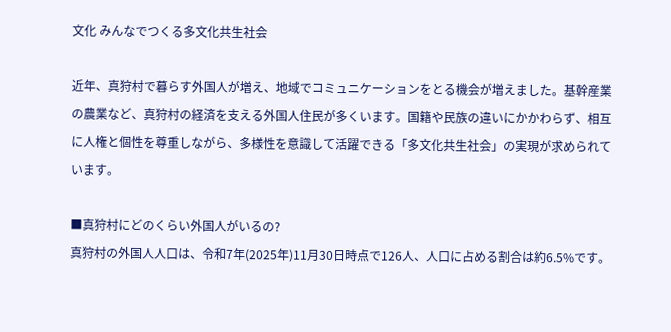文化 みんなでつくる多文化共生社会

近年、真狩村で暮らす外国人が増え、地域でコミュニケーションをとる機会が増えました。基幹産業の農業など、真狩村の経済を支える外国人住民が多くいます。国籍や民族の違いにかかわらず、相互に人権と個性を尊重しながら、多様性を意識して活躍できる「多文化共生社会」の実現が求められています。

■真狩村にどのくらい外国人がいるの?
真狩村の外国人人口は、令和7年(2025年)11月30日時点で126人、人口に占める割合は約6.5%です。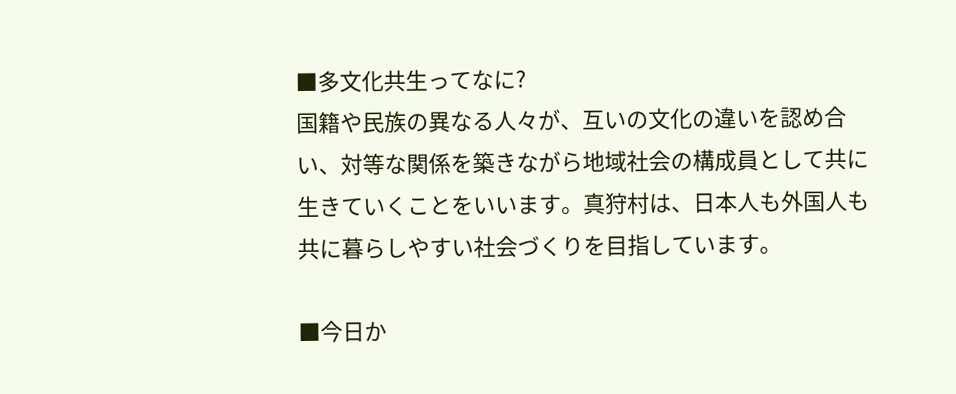■多文化共生ってなに?
国籍や民族の異なる人々が、互いの文化の違いを認め合い、対等な関係を築きながら地域社会の構成員として共に生きていくことをいいます。真狩村は、日本人も外国人も共に暮らしやすい社会づくりを目指しています。

■今日か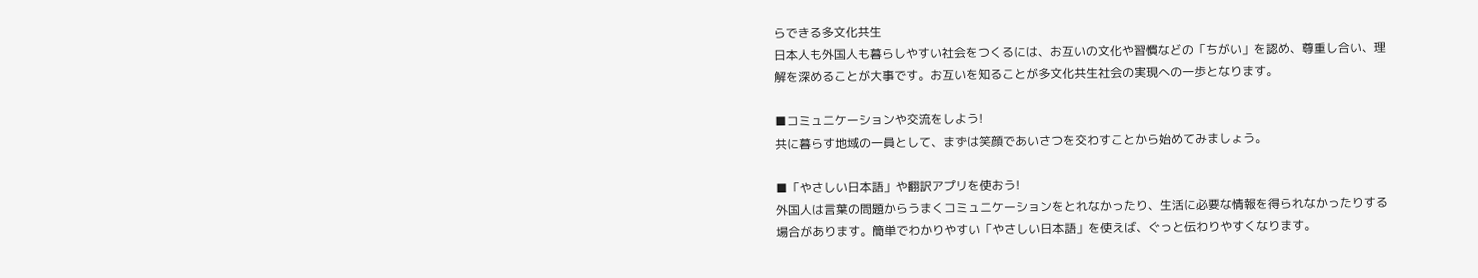らできる多文化共生
日本人も外国人も暮らしやすい社会をつくるには、お互いの文化や習慣などの「ちがい」を認め、尊重し合い、理解を深めることが大事です。お互いを知ることが多文化共生社会の実現への一歩となります。

■コミュニケーションや交流をしよう!
共に暮らす地域の一員として、まずは笑顔であいさつを交わすことから始めてみましょう。

■「やさしい日本語」や翻訳アプリを使おう!
外国人は言葉の問題からうまくコミュニケーションをとれなかったり、生活に必要な情報を得られなかったりする場合があります。簡単でわかりやすい「やさしい日本語」を使えば、ぐっと伝わりやすくなります。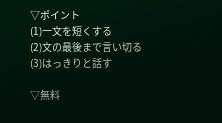▽ポイント
(1)一文を短くする
(2)文の最後まで言い切る
(3)はっきりと話す

▽無料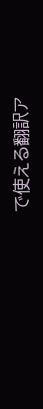で使える翻訳ア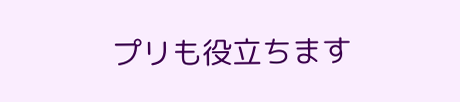プリも役立ちます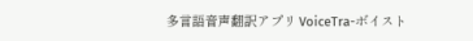多言語音声翻訳アプリ VoiceTra-ボイスト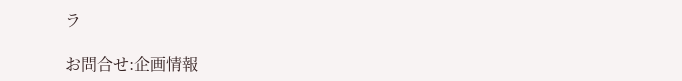ラ

お問合せ:企画情報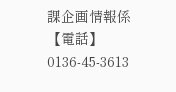課企画情報係
【電話】0136-45-3613